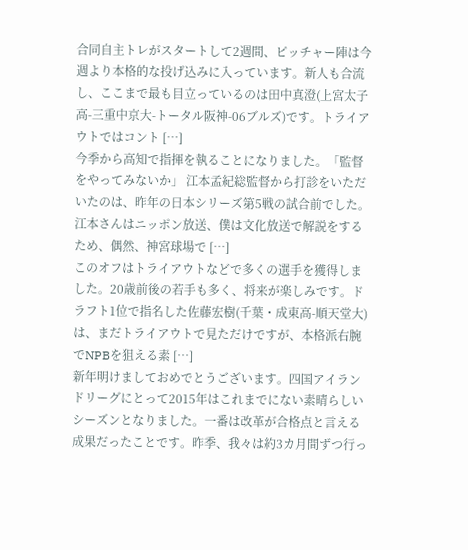合同自主トレがスタートして2週間、ピッチャー陣は今週より本格的な投げ込みに入っています。新人も合流し、ここまで最も目立っているのは田中真澄(上宮太子高-三重中京大-トータル阪神-06ブルズ)です。トライアウトではコント […]
今季から高知で指揮を執ることになりました。「監督をやってみないか」 江本孟紀総監督から打診をいただいたのは、昨年の日本シリーズ第5戦の試合前でした。江本さんはニッポン放送、僕は文化放送で解説をするため、偶然、神宮球場で […]
このオフはトライアウトなどで多くの選手を獲得しました。20歳前後の若手も多く、将来が楽しみです。ドラフト1位で指名した佐藤宏樹(千葉・成東高-順天堂大)は、まだトライアウトで見ただけですが、本格派右腕でNPBを狙える素 […]
新年明けましておめでとうございます。四国アイランドリーグにとって2015年はこれまでにない素晴らしいシーズンとなりました。一番は改革が合格点と言える成果だったことです。昨季、我々は約3カ月間ずつ行っ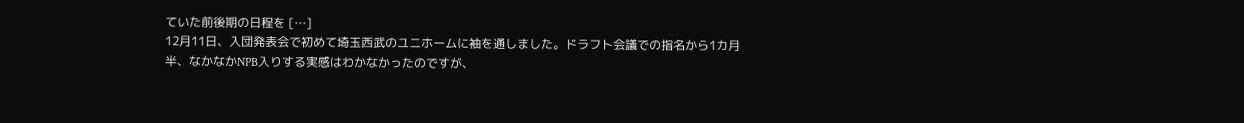ていた前後期の日程を […]
12月11日、入団発表会で初めて埼玉西武のユニホームに袖を通しました。ドラフト会議での指名から1カ月半、なかなかNPB入りする実感はわかなかったのですが、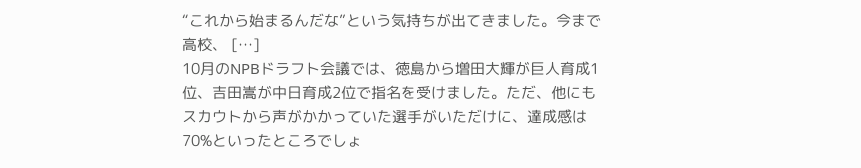“これから始まるんだな”という気持ちが出てきました。今まで高校、 […]
10月のNPBドラフト会議では、徳島から増田大輝が巨人育成1位、吉田嵩が中日育成2位で指名を受けました。ただ、他にもスカウトから声がかかっていた選手がいただけに、達成感は70%といったところでしょ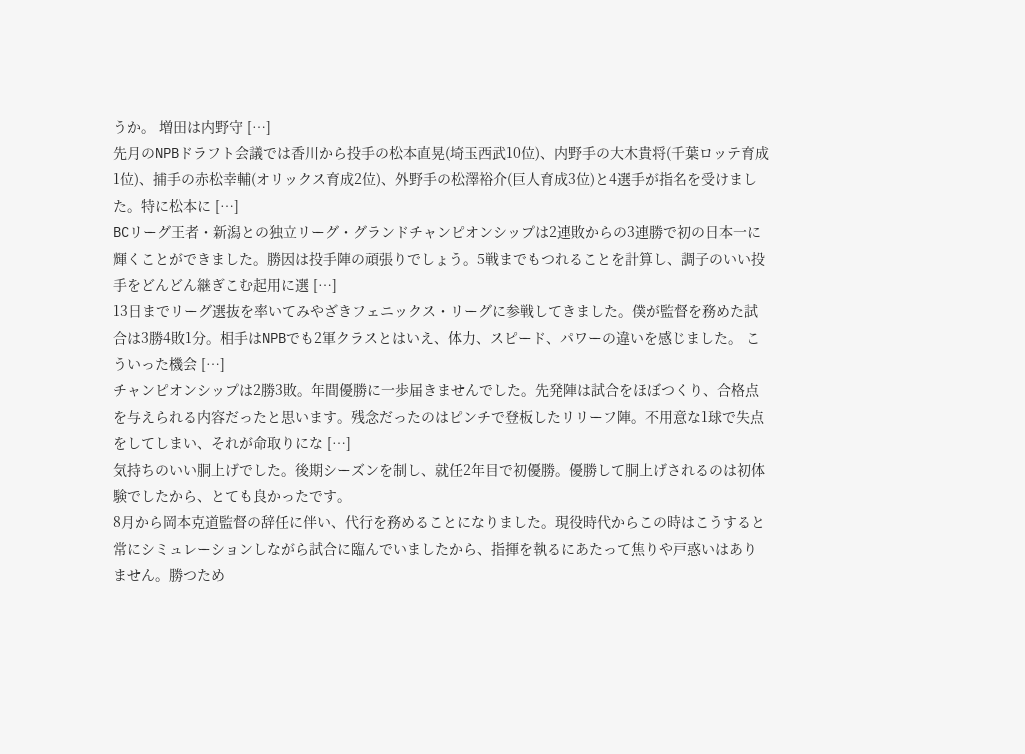うか。 増田は内野守 […]
先月のNPBドラフト会議では香川から投手の松本直晃(埼玉西武10位)、内野手の大木貴将(千葉ロッテ育成1位)、捕手の赤松幸輔(オリックス育成2位)、外野手の松澤裕介(巨人育成3位)と4選手が指名を受けました。特に松本に […]
BCリーグ王者・新潟との独立リーグ・グランドチャンピオンシップは2連敗からの3連勝で初の日本一に輝くことができました。勝因は投手陣の頑張りでしょう。5戦までもつれることを計算し、調子のいい投手をどんどん継ぎこむ起用に選 […]
13日までリーグ選抜を率いてみやざきフェニックス・リーグに参戦してきました。僕が監督を務めた試合は3勝4敗1分。相手はNPBでも2軍クラスとはいえ、体力、スピード、パワーの違いを感じました。 こういった機会 […]
チャンピオンシップは2勝3敗。年間優勝に一歩届きませんでした。先発陣は試合をほぼつくり、合格点を与えられる内容だったと思います。残念だったのはピンチで登板したリリーフ陣。不用意な1球で失点をしてしまい、それが命取りにな […]
気持ちのいい胴上げでした。後期シーズンを制し、就任2年目で初優勝。優勝して胴上げされるのは初体験でしたから、とても良かったです。
8月から岡本克道監督の辞任に伴い、代行を務めることになりました。現役時代からこの時はこうすると常にシミュレーションしながら試合に臨んでいましたから、指揮を執るにあたって焦りや戸惑いはありません。勝つため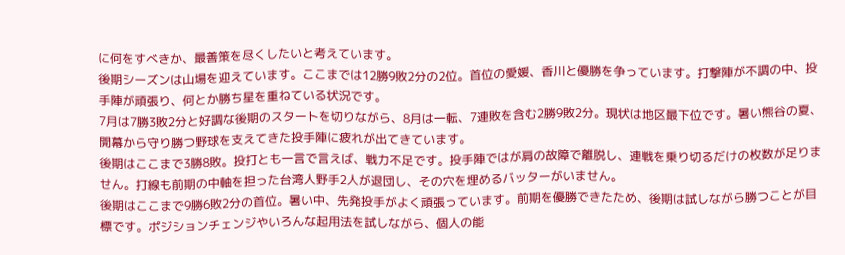に何をすべきか、最善策を尽くしたいと考えています。
後期シーズンは山場を迎えています。ここまでは12勝9敗2分の2位。首位の愛媛、香川と優勝を争っています。打撃陣が不調の中、投手陣が頑張り、何とか勝ち星を重ねている状況です。
7月は7勝3敗2分と好調な後期のスタートを切りながら、8月は一転、7連敗を含む2勝9敗2分。現状は地区最下位です。暑い熊谷の夏、開幕から守り勝つ野球を支えてきた投手陣に疲れが出てきています。
後期はここまで3勝8敗。投打とも一言で言えば、戦力不足です。投手陣ではが肩の故障で離脱し、連戦を乗り切るだけの枚数が足りません。打線も前期の中軸を担った台湾人野手2人が退団し、その穴を埋めるバッターがいません。
後期はここまで9勝6敗2分の首位。暑い中、先発投手がよく頑張っています。前期を優勝できたため、後期は試しながら勝つことが目標です。ポジションチェンジやいろんな起用法を試しながら、個人の能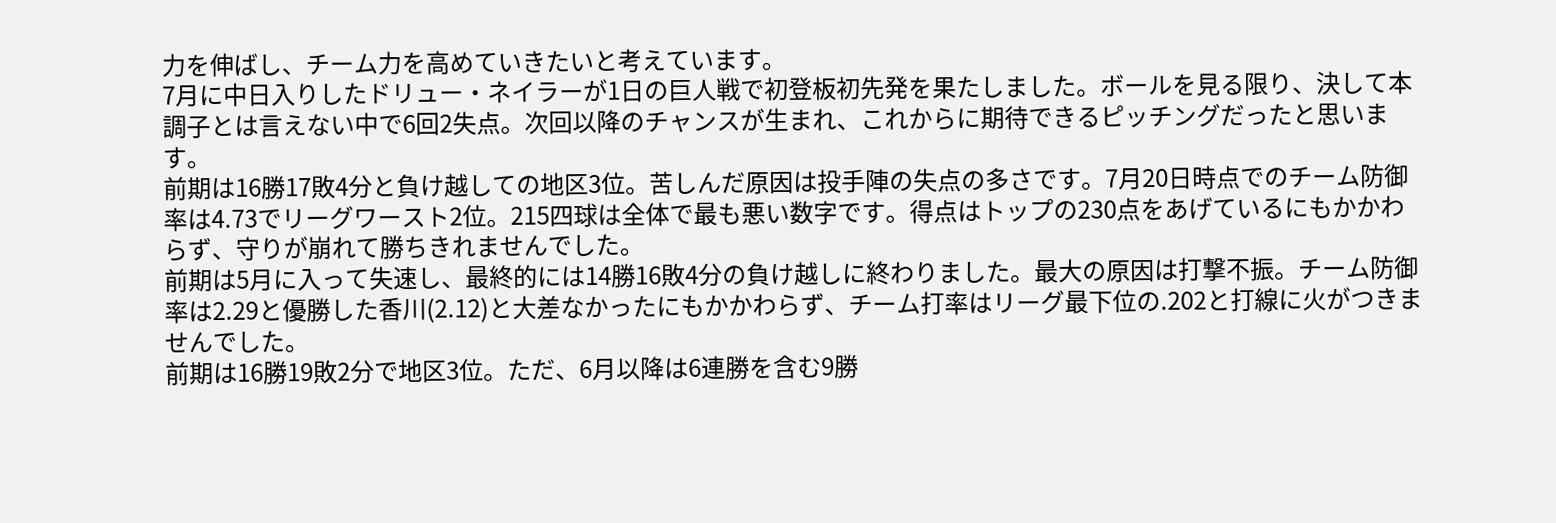力を伸ばし、チーム力を高めていきたいと考えています。
7月に中日入りしたドリュー・ネイラーが1日の巨人戦で初登板初先発を果たしました。ボールを見る限り、決して本調子とは言えない中で6回2失点。次回以降のチャンスが生まれ、これからに期待できるピッチングだったと思います。
前期は16勝17敗4分と負け越しての地区3位。苦しんだ原因は投手陣の失点の多さです。7月20日時点でのチーム防御率は4.73でリーグワースト2位。215四球は全体で最も悪い数字です。得点はトップの230点をあげているにもかかわらず、守りが崩れて勝ちきれませんでした。
前期は5月に入って失速し、最終的には14勝16敗4分の負け越しに終わりました。最大の原因は打撃不振。チーム防御率は2.29と優勝した香川(2.12)と大差なかったにもかかわらず、チーム打率はリーグ最下位の.202と打線に火がつきませんでした。
前期は16勝19敗2分で地区3位。ただ、6月以降は6連勝を含む9勝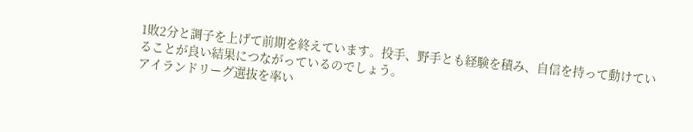1敗2分と調子を上げて前期を終えています。投手、野手とも経験を積み、自信を持って動けていることが良い結果につながっているのでしょう。
アイランドリーグ選抜を率い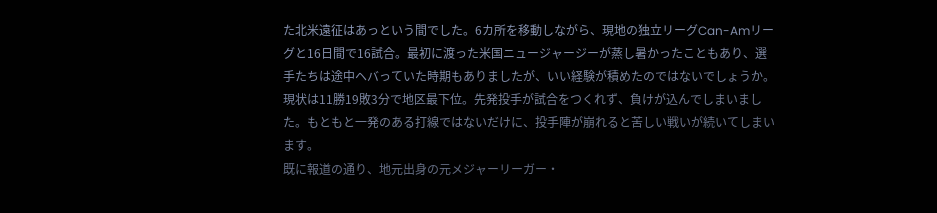た北米遠征はあっという間でした。6カ所を移動しながら、現地の独立リーグCan-Amリーグと16日間で16試合。最初に渡った米国ニュージャージーが蒸し暑かったこともあり、選手たちは途中ヘバっていた時期もありましたが、いい経験が積めたのではないでしょうか。
現状は11勝19敗3分で地区最下位。先発投手が試合をつくれず、負けが込んでしまいました。もともと一発のある打線ではないだけに、投手陣が崩れると苦しい戦いが続いてしまいます。
既に報道の通り、地元出身の元メジャーリーガー・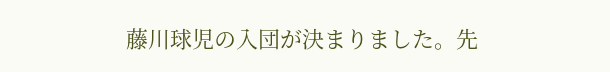藤川球児の入団が決まりました。先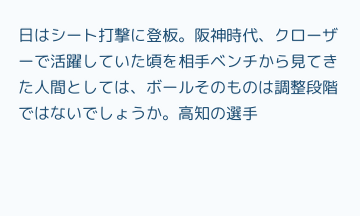日はシート打撃に登板。阪神時代、クローザーで活躍していた頃を相手ベンチから見てきた人間としては、ボールそのものは調整段階ではないでしょうか。高知の選手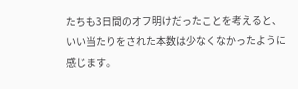たちも3日間のオフ明けだったことを考えると、いい当たりをされた本数は少なくなかったように感じます。